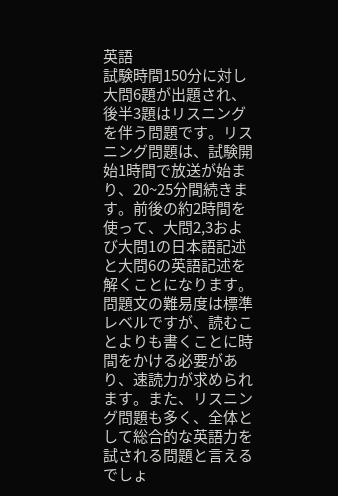英語
試験時間150分に対し大問6題が出題され、後半3題はリスニングを伴う問題です。リスニング問題は、試験開始1時間で放送が始まり、20~25分間続きます。前後の約2時間を使って、大問2,3および大問1の日本語記述と大問6の英語記述を解くことになります。問題文の難易度は標準レベルですが、読むことよりも書くことに時間をかける必要があり、速読力が求められます。また、リスニング問題も多く、全体として総合的な英語力を試される問題と言えるでしょ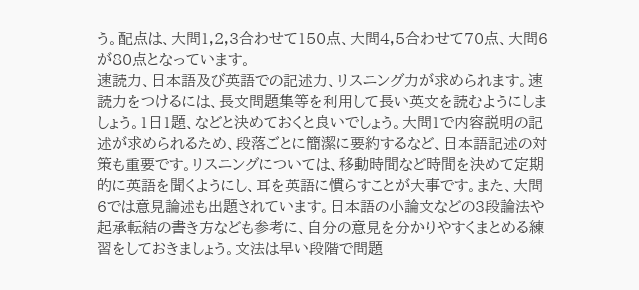う。配点は、大問1,2,3合わせて150点、大問4,5合わせて70点、大問6が80点となっています。
速読力、日本語及び英語での記述力、リスニング力が求められます。速読力をつけるには、長文問題集等を利用して長い英文を読むようにしましょう。1日1題、などと決めておくと良いでしょう。大問1で内容説明の記述が求められるため、段落ごとに簡潔に要約するなど、日本語記述の対策も重要です。リスニングについては、移動時間など時間を決めて定期的に英語を聞くようにし、耳を英語に慣らすことが大事です。また、大問6では意見論述も出題されています。日本語の小論文などの3段論法や起承転結の書き方なども参考に、自分の意見を分かりやすくまとめる練習をしておきましょう。文法は早い段階で問題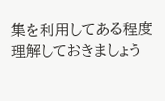集を利用してある程度理解しておきましょう